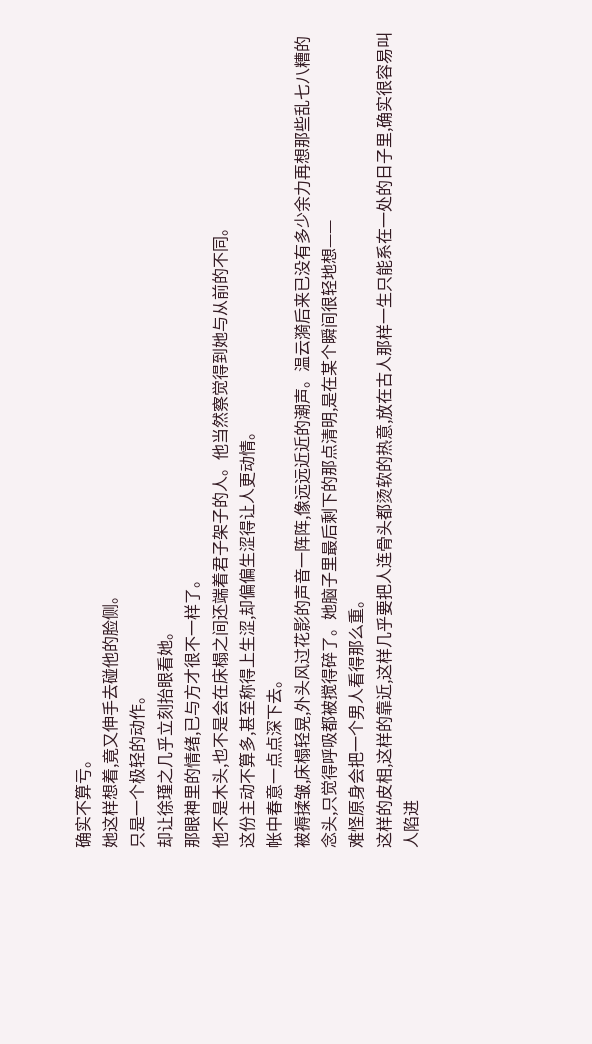确实不算亏。
她这样想着,竟又伸手去碰他的脸侧。
只是一个极轻的动作。
却让徐瑾之几乎立刻抬眼看她。
那眼神里的情绪,已与方才很不一样了。
他不是木头,也不是会在床榻之间还端着君子架子的人。他当然察觉得到她与从前的不同。
这份主动不算多,甚至称得上生涩,却偏偏生涩得让人更动情。
帐中春意一点点深下去。
被褥揉皱,床榻轻晃,外头风过花影的声音一阵阵,像远远近近的潮声。温云漪后来已没有多少余力再想那些乱七八糟的念头,只觉得呼吸都被搅得碎了。她脑子里最后剩下的那点清明,是在某个瞬间很轻地想——
难怪原身会把一个男人看得那么重。
这样的皮相,这样的靠近,这样几乎要把人连骨头都烫软的热意,放在古人那样一生只能系在一处的日子里,确实很容易叫人陷进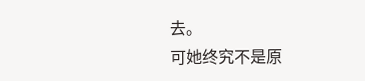去。
可她终究不是原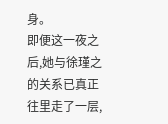身。
即便这一夜之后,她与徐瑾之的关系已真正往里走了一层,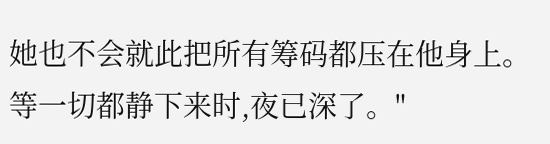她也不会就此把所有筹码都压在他身上。
等一切都静下来时,夜已深了。"